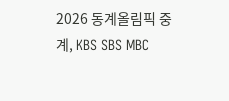2026 동계올림픽 중계, KBS SBS MBC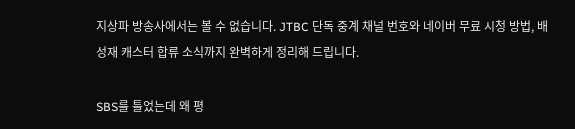지상파 방송사에서는 볼 수 없습니다. JTBC 단독 중계 채널 번호와 네이버 무료 시청 방법, 배성재 캐스터 합류 소식까지 완벽하게 정리해 드립니다.

SBS를 틀었는데 왜 평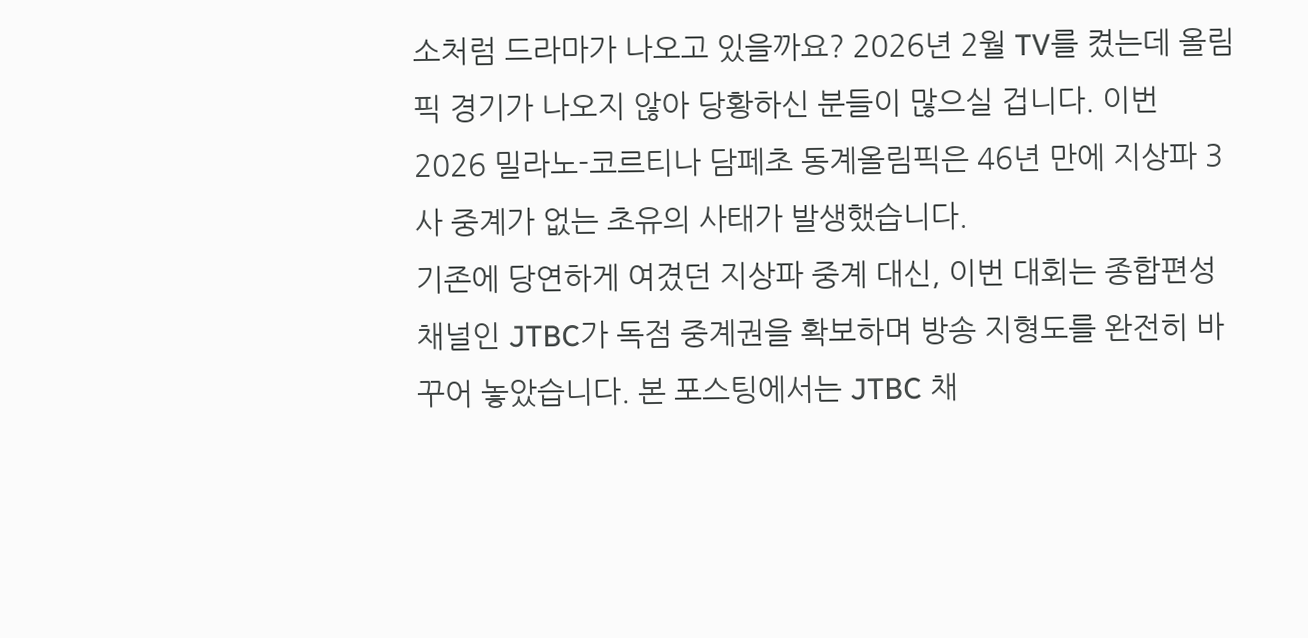소처럼 드라마가 나오고 있을까요? 2026년 2월 TV를 켰는데 올림픽 경기가 나오지 않아 당황하신 분들이 많으실 겁니다. 이번 2026 밀라노-코르티나 담페초 동계올림픽은 46년 만에 지상파 3사 중계가 없는 초유의 사태가 발생했습니다.
기존에 당연하게 여겼던 지상파 중계 대신, 이번 대회는 종합편성채널인 JTBC가 독점 중계권을 확보하며 방송 지형도를 완전히 바꾸어 놓았습니다. 본 포스팅에서는 JTBC 채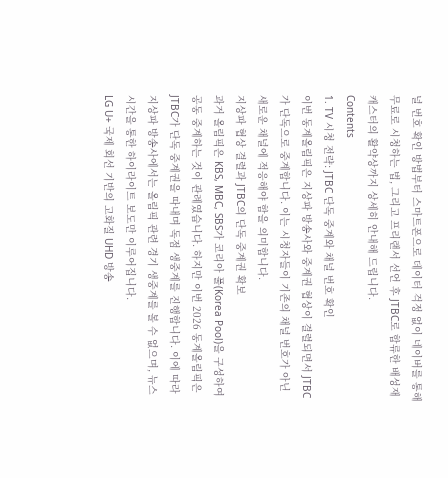널 번호 확인 방법부터 스마트폰으로 데이터 걱정 없이 네이버를 통해 무료로 시청하는 법, 그리고 프리랜서 선언 후 JTBC로 합류한 배성재 캐스터의 활약상까지 상세히 안내해 드립니다.
Contents
1. TV 시청 전략: JTBC 단독 중계와 채널 번호 확인
이번 동계올림픽은 지상파 방송사와 중계권 협상이 결렬되면서 JTBC가 단독으로 중계합니다. 이는 시청자들이 기존의 채널 번호가 아닌 새로운 채널에 적응해야 함을 의미합니다.
지상파 협상 결렬과 JTBC의 단독 중계권 확보
과거 올림픽은 KBS, MBC, SBS가 코리아 풀(Korea Pool)을 구성하여 공동 중계하는 것이 관례였습니다. 하지만 이번 2026 동계올림픽은 JTBC가 단독 중계권을 따내며 독점 생중계를 진행합니다. 이에 따라 지상파 방송사에서는 올림픽 관련 경기 생중계를 볼 수 없으며, 뉴스 시간을 통한 하이라이트 보도만 이루어집니다.
LG U+ 국제 회선 기반의 고화질 UHD 방송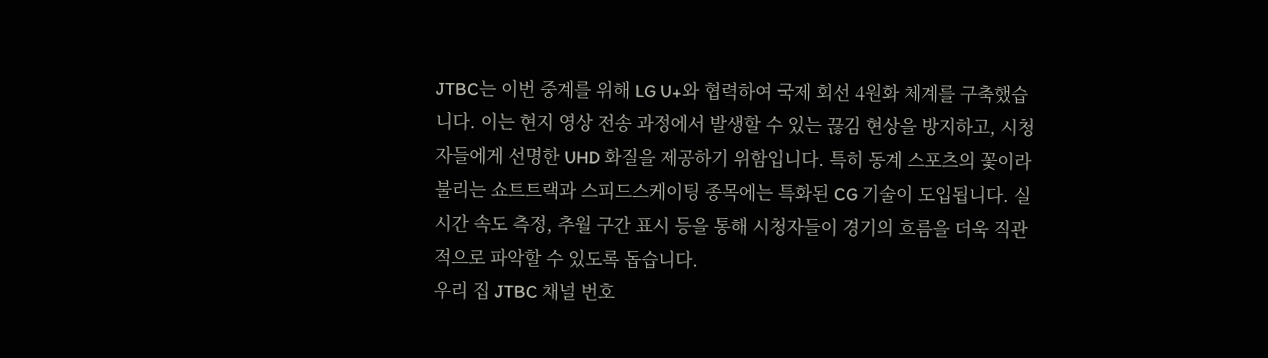JTBC는 이번 중계를 위해 LG U+와 협력하여 국제 회선 4원화 체계를 구축했습니다. 이는 현지 영상 전송 과정에서 발생할 수 있는 끊김 현상을 방지하고, 시청자들에게 선명한 UHD 화질을 제공하기 위함입니다. 특히 동계 스포츠의 꽃이라 불리는 쇼트트랙과 스피드스케이팅 종목에는 특화된 CG 기술이 도입됩니다. 실시간 속도 측정, 추월 구간 표시 등을 통해 시청자들이 경기의 흐름을 더욱 직관적으로 파악할 수 있도록 돕습니다.
우리 집 JTBC 채널 번호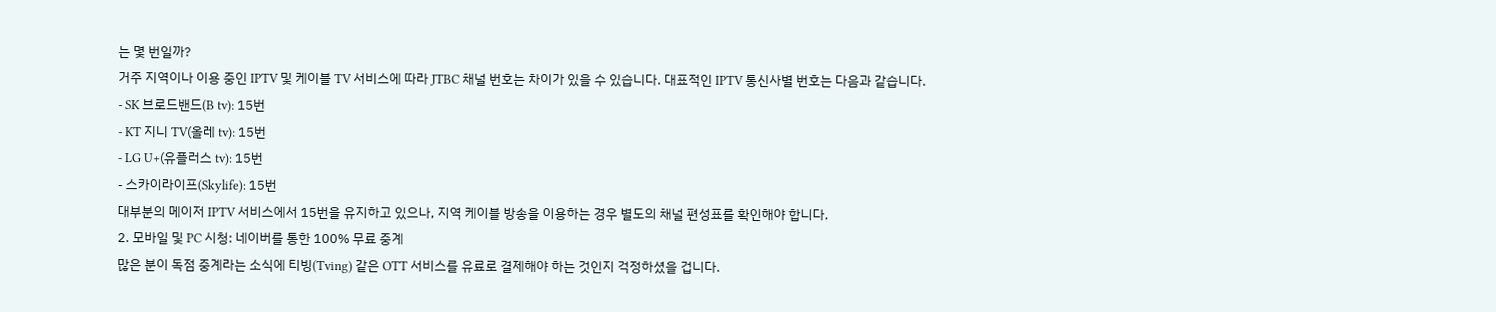는 몇 번일까?
거주 지역이나 이용 중인 IPTV 및 케이블 TV 서비스에 따라 JTBC 채널 번호는 차이가 있을 수 있습니다. 대표적인 IPTV 통신사별 번호는 다음과 같습니다.
- SK 브로드밴드(B tv): 15번
- KT 지니 TV(올레 tv): 15번
- LG U+(유플러스 tv): 15번
- 스카이라이프(Skylife): 15번
대부분의 메이저 IPTV 서비스에서 15번을 유지하고 있으나, 지역 케이블 방송을 이용하는 경우 별도의 채널 편성표를 확인해야 합니다.
2. 모바일 및 PC 시청: 네이버를 통한 100% 무료 중계
많은 분이 독점 중계라는 소식에 티빙(Tving) 같은 OTT 서비스를 유료로 결제해야 하는 것인지 걱정하셨을 겁니다.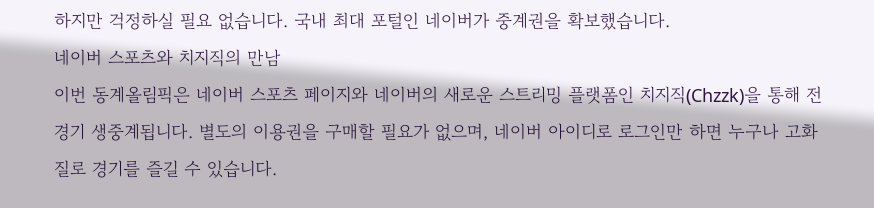하지만 걱정하실 필요 없습니다. 국내 최대 포털인 네이버가 중계권을 확보했습니다.
네이버 스포츠와 치지직의 만남
이번 동계올림픽은 네이버 스포츠 페이지와 네이버의 새로운 스트리밍 플랫폼인 치지직(Chzzk)을 통해 전 경기 생중계됩니다. 별도의 이용권을 구매할 필요가 없으며, 네이버 아이디로 로그인만 하면 누구나 고화질로 경기를 즐길 수 있습니다.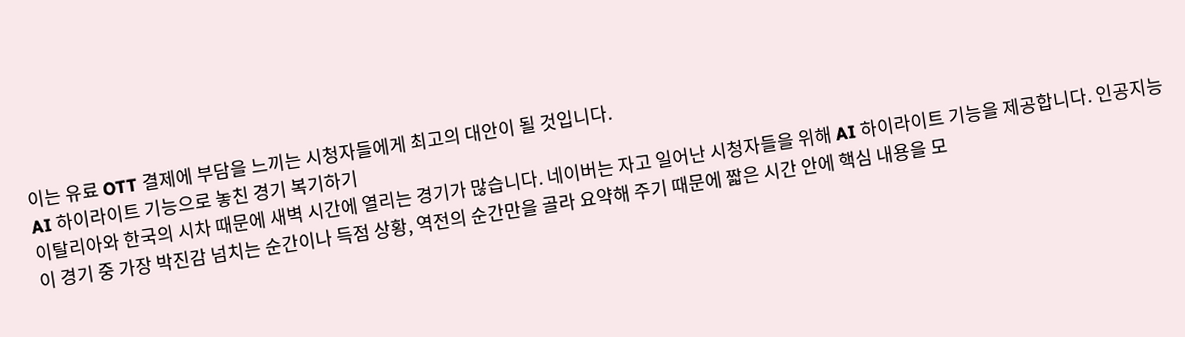이는 유료 OTT 결제에 부담을 느끼는 시청자들에게 최고의 대안이 될 것입니다.
AI 하이라이트 기능으로 놓친 경기 복기하기
이탈리아와 한국의 시차 때문에 새벽 시간에 열리는 경기가 많습니다. 네이버는 자고 일어난 시청자들을 위해 AI 하이라이트 기능을 제공합니다. 인공지능이 경기 중 가장 박진감 넘치는 순간이나 득점 상황, 역전의 순간만을 골라 요약해 주기 때문에 짧은 시간 안에 핵심 내용을 모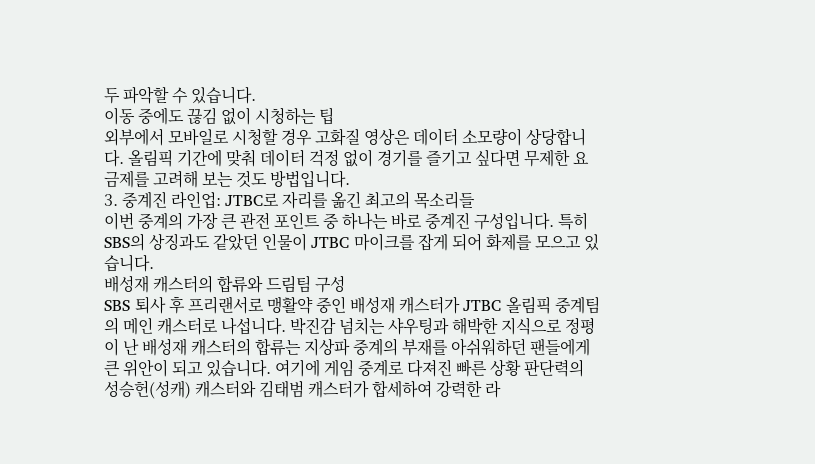두 파악할 수 있습니다.
이동 중에도 끊김 없이 시청하는 팁
외부에서 모바일로 시청할 경우 고화질 영상은 데이터 소모량이 상당합니다. 올림픽 기간에 맞춰 데이터 걱정 없이 경기를 즐기고 싶다면 무제한 요금제를 고려해 보는 것도 방법입니다.
3. 중계진 라인업: JTBC로 자리를 옮긴 최고의 목소리들
이번 중계의 가장 큰 관전 포인트 중 하나는 바로 중계진 구성입니다. 특히 SBS의 상징과도 같았던 인물이 JTBC 마이크를 잡게 되어 화제를 모으고 있습니다.
배성재 캐스터의 합류와 드림팀 구성
SBS 퇴사 후 프리랜서로 맹활약 중인 배성재 캐스터가 JTBC 올림픽 중계팀의 메인 캐스터로 나섭니다. 박진감 넘치는 샤우팅과 해박한 지식으로 정평이 난 배성재 캐스터의 합류는 지상파 중계의 부재를 아쉬워하던 팬들에게 큰 위안이 되고 있습니다. 여기에 게임 중계로 다져진 빠른 상황 판단력의 성승헌(성캐) 캐스터와 김태범 캐스터가 합세하여 강력한 라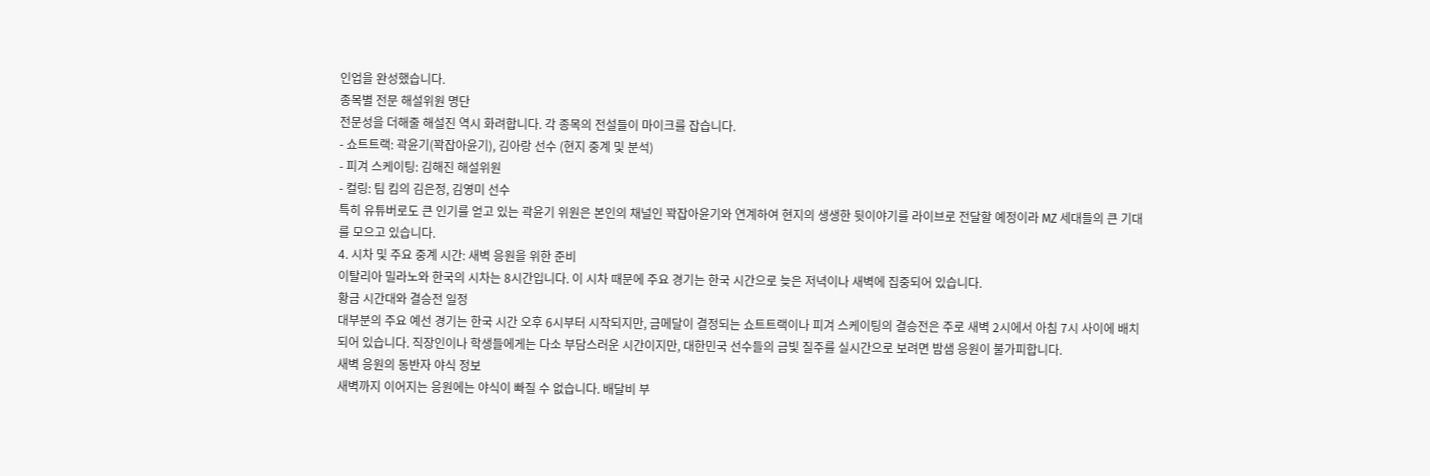인업을 완성했습니다.
종목별 전문 해설위원 명단
전문성을 더해줄 해설진 역시 화려합니다. 각 종목의 전설들이 마이크를 잡습니다.
- 쇼트트랙: 곽윤기(꽉잡아윤기), 김아랑 선수 (현지 중계 및 분석)
- 피겨 스케이팅: 김해진 해설위원
- 컬링: 팀 킴의 김은정, 김영미 선수
특히 유튜버로도 큰 인기를 얻고 있는 곽윤기 위원은 본인의 채널인 꽉잡아윤기와 연계하여 현지의 생생한 뒷이야기를 라이브로 전달할 예정이라 MZ 세대들의 큰 기대를 모으고 있습니다.
4. 시차 및 주요 중계 시간: 새벽 응원을 위한 준비
이탈리아 밀라노와 한국의 시차는 8시간입니다. 이 시차 때문에 주요 경기는 한국 시간으로 늦은 저녁이나 새벽에 집중되어 있습니다.
황금 시간대와 결승전 일정
대부분의 주요 예선 경기는 한국 시간 오후 6시부터 시작되지만, 금메달이 결정되는 쇼트트랙이나 피겨 스케이팅의 결승전은 주로 새벽 2시에서 아침 7시 사이에 배치되어 있습니다. 직장인이나 학생들에게는 다소 부담스러운 시간이지만, 대한민국 선수들의 금빛 질주를 실시간으로 보려면 밤샘 응원이 불가피합니다.
새벽 응원의 동반자 야식 정보
새벽까지 이어지는 응원에는 야식이 빠질 수 없습니다. 배달비 부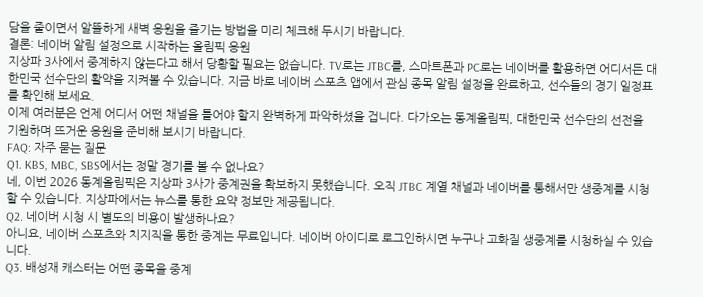담을 줄이면서 알뜰하게 새벽 응원을 즐기는 방법을 미리 체크해 두시기 바랍니다.
결론: 네이버 알림 설정으로 시작하는 올림픽 응원
지상파 3사에서 중계하지 않는다고 해서 당황할 필요는 없습니다. TV로는 JTBC를, 스마트폰과 PC로는 네이버를 활용하면 어디서든 대한민국 선수단의 활약을 지켜볼 수 있습니다. 지금 바로 네이버 스포츠 앱에서 관심 종목 알림 설정을 완료하고, 선수들의 경기 일정표를 확인해 보세요.
이제 여러분은 언제 어디서 어떤 채널을 틀어야 할지 완벽하게 파악하셨을 겁니다. 다가오는 동계올림픽, 대한민국 선수단의 선전을 기원하며 뜨거운 응원을 준비해 보시기 바랍니다.
FAQ: 자주 묻는 질문
Q1. KBS, MBC, SBS에서는 정말 경기를 볼 수 없나요?
네, 이번 2026 동계올림픽은 지상파 3사가 중계권을 확보하지 못했습니다. 오직 JTBC 계열 채널과 네이버를 통해서만 생중계를 시청할 수 있습니다. 지상파에서는 뉴스를 통한 요약 정보만 제공됩니다.
Q2. 네이버 시청 시 별도의 비용이 발생하나요?
아니요, 네이버 스포츠와 치지직을 통한 중계는 무료입니다. 네이버 아이디로 로그인하시면 누구나 고화질 생중계를 시청하실 수 있습니다.
Q3. 배성재 캐스터는 어떤 종목을 중계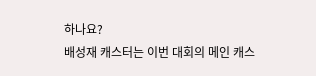하나요?
배성재 캐스터는 이번 대회의 메인 캐스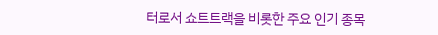터로서 쇼트트랙을 비롯한 주요 인기 종목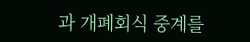과 개폐회식 중계를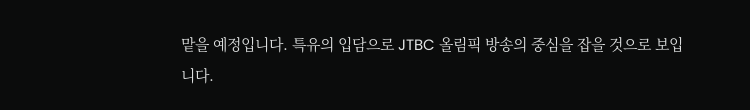맡을 예정입니다. 특유의 입담으로 JTBC 올림픽 방송의 중심을 잡을 것으로 보입니다.